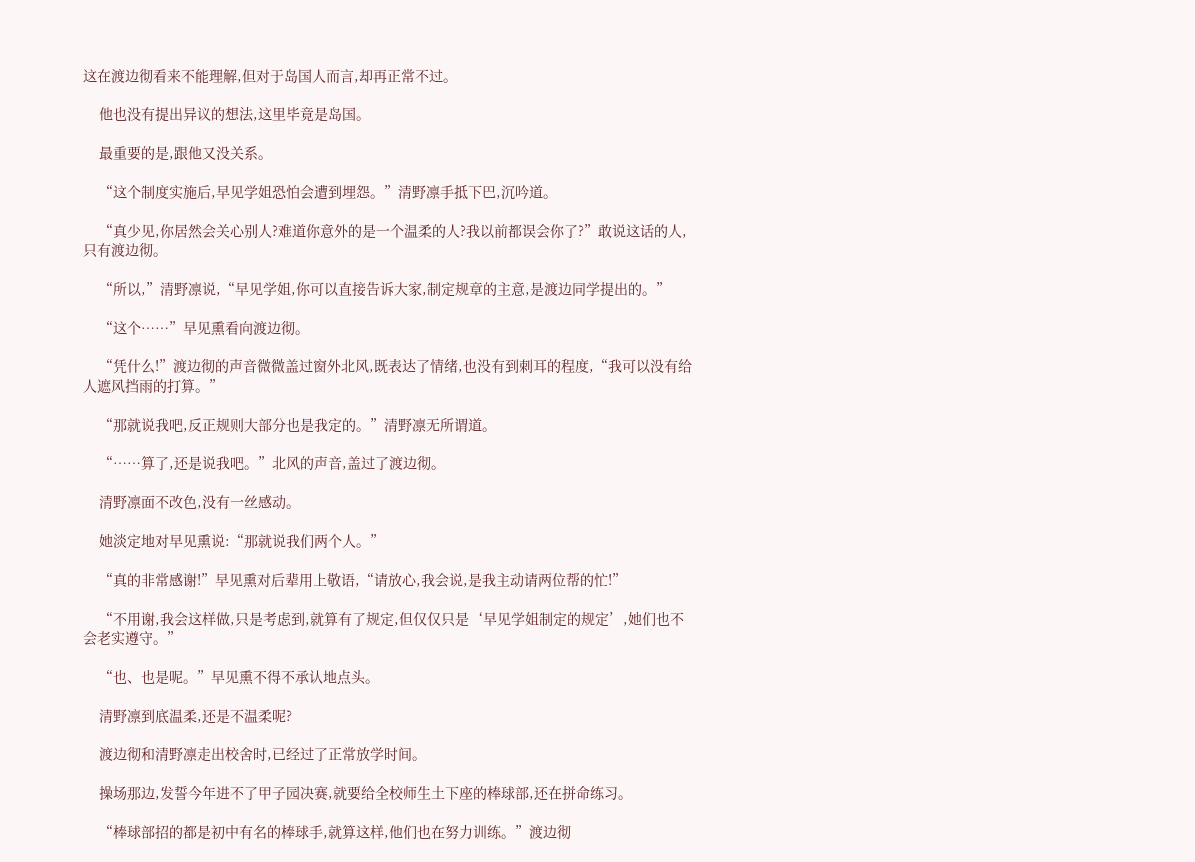这在渡边彻看来不能理解,但对于岛国人而言,却再正常不过。

    他也没有提出异议的想法,这里毕竟是岛国。

    最重要的是,跟他又没关系。

    “这个制度实施后,早见学姐恐怕会遭到埋怨。”清野凛手抵下巴,沉吟道。

    “真少见,你居然会关心别人?难道你意外的是一个温柔的人?我以前都误会你了?”敢说这话的人,只有渡边彻。

    “所以,”清野凛说,“早见学姐,你可以直接告诉大家,制定规章的主意,是渡边同学提出的。”

    “这个……”早见熏看向渡边彻。

    “凭什么!”渡边彻的声音微微盖过窗外北风,既表达了情绪,也没有到刺耳的程度,“我可以没有给人遮风挡雨的打算。”

    “那就说我吧,反正规则大部分也是我定的。”清野凛无所谓道。

    “……算了,还是说我吧。”北风的声音,盖过了渡边彻。

    清野凛面不改色,没有一丝感动。

    她淡定地对早见熏说:“那就说我们两个人。”

    “真的非常感谢!”早见熏对后辈用上敬语,“请放心,我会说,是我主动请两位帮的忙!”

    “不用谢,我会这样做,只是考虑到,就算有了规定,但仅仅只是‘早见学姐制定的规定’,她们也不会老实遵守。”

    “也、也是呢。”早见熏不得不承认地点头。

    清野凛到底温柔,还是不温柔呢?

    渡边彻和清野凛走出校舍时,已经过了正常放学时间。

    操场那边,发誓今年进不了甲子园决赛,就要给全校师生土下座的棒球部,还在拼命练习。

    “棒球部招的都是初中有名的棒球手,就算这样,他们也在努力训练。”渡边彻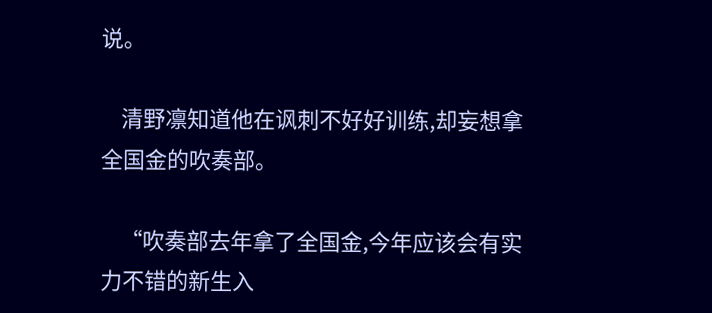说。

    清野凛知道他在讽刺不好好训练,却妄想拿全国金的吹奏部。

    “吹奏部去年拿了全国金,今年应该会有实力不错的新生入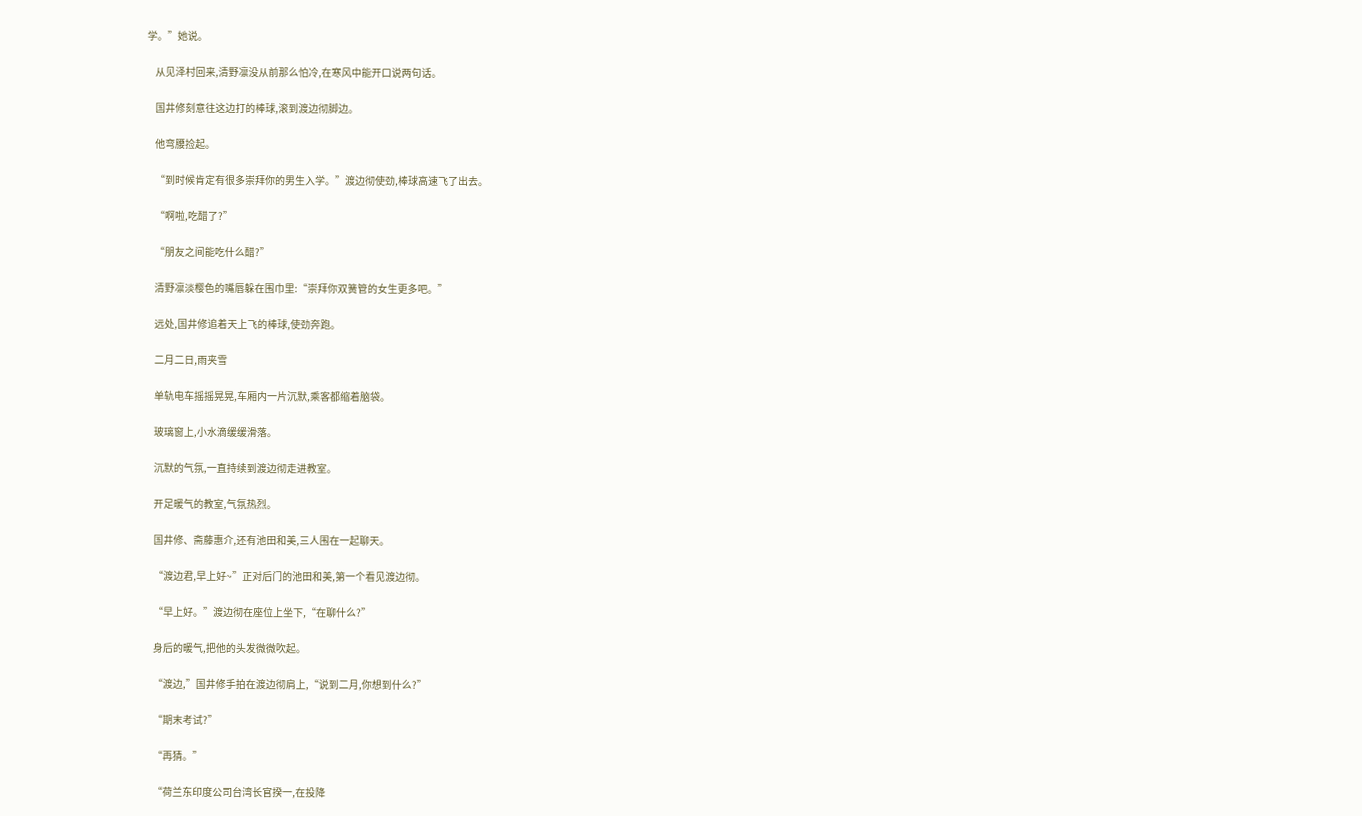学。”她说。

    从见泽村回来,清野凛没从前那么怕冷,在寒风中能开口说两句话。

    国井修刻意往这边打的棒球,滚到渡边彻脚边。

    他弯腰捡起。

    “到时候肯定有很多崇拜你的男生入学。”渡边彻使劲,棒球高速飞了出去。

    “啊啦,吃醋了?”

    “朋友之间能吃什么醋?”

    清野凛淡樱色的嘴唇躲在围巾里:“崇拜你双簧管的女生更多吧。”

    远处,国井修追着天上飞的棒球,使劲奔跑。

    二月二日,雨夹雪

    单轨电车摇摇晃晃,车厢内一片沉默,乘客都缩着脑袋。

    玻璃窗上,小水滴缓缓滑落。

    沉默的气氛,一直持续到渡边彻走进教室。

    开足暖气的教室,气氛热烈。

    国井修、斋藤惠介,还有池田和美,三人围在一起聊天。

    “渡边君,早上好~”正对后门的池田和美,第一个看见渡边彻。

    “早上好。”渡边彻在座位上坐下,“在聊什么?”

    身后的暖气,把他的头发微微吹起。

    “渡边,”国井修手拍在渡边彻肩上,“说到二月,你想到什么?”

    “期末考试?”

    “再猜。”

    “荷兰东印度公司台湾长官揆一,在投降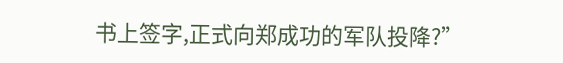书上签字,正式向郑成功的军队投降?”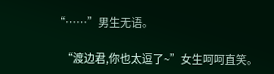“……”男生无语。

    “渡边君,你也太逗了~”女生呵呵直笑。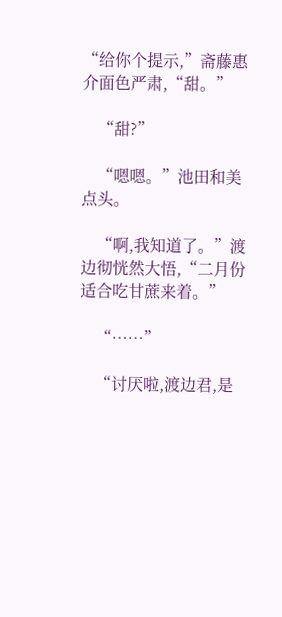“给你个提示,”斋藤惠介面色严肃,“甜。”

    “甜?”

    “嗯嗯。”池田和美点头。

    “啊,我知道了。”渡边彻恍然大悟,“二月份适合吃甘蔗来着。”

    “……”

    “讨厌啦,渡边君,是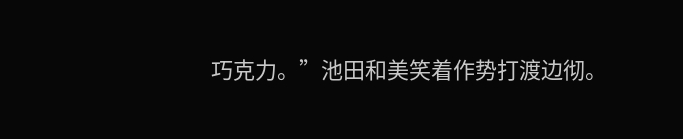巧克力。”池田和美笑着作势打渡边彻。